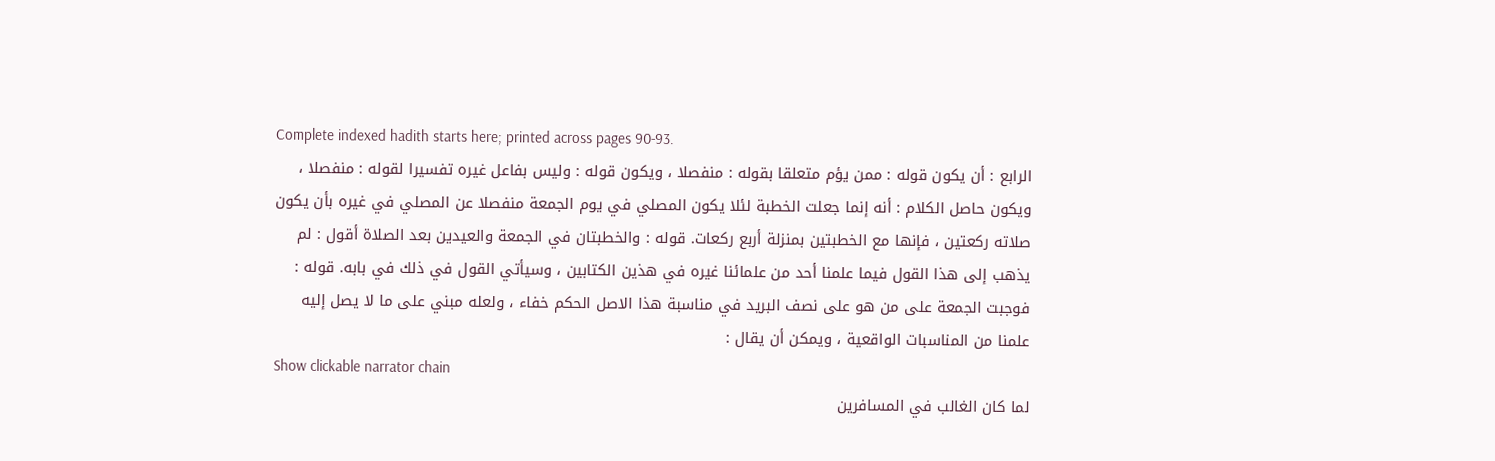Complete indexed hadith starts here; printed across pages 90-93.
الرابع : أن يكون قوله : ممن يؤم متعلقا بقوله : منفصلا ، ويكون قوله : وليس بفاعل غيره تفسيرا لقوله : منفصلا ، ويكون حاصل الكلام : أنه إنما جعلت الخطبة لئلا يكون المصلي في يوم الجمعة منفصلا عن المصلي في غيره بأن يكون صلاته ركعتين ، فإنها مع الخطبتين بمنزلة أربع ركعات. قوله : والخطبتان في الجمعة والعيدين بعد الصلاة أقول : لم يذهب إلى هذا القول فيما علمنا أحد من علمائنا غيره في هذين الكتابين ، وسيأتي القول في ذلك في بابه. قوله : فوجبت الجمعة على من هو على نصف البريد في مناسبة هذا الاصل الحكم خفاء ، ولعله مبني على ما لا يصل إليه علمنا من المناسبات الواقعية ، ويمكن أن يقال :
Show clickable narrator chain
لما كان الغالب في المسافرين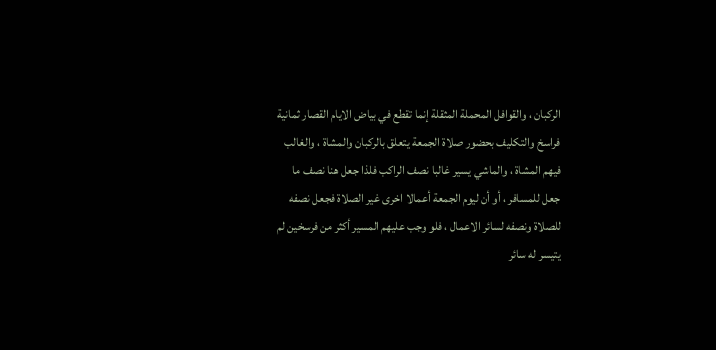الركبان ، والقوافل المحملة المثقلة إنما تقطع في بياض الايام القصار ثمانية فراسخ والتكليف بحضور صلاة الجمعة يتعلق بالركبان والمشاة ، والغالب فيهم المشاة ، والماشي يسير غالبا نصف الراكب فلذا جعل هنا نصف ما جعل للمسافر ، أو أن ليوم الجمعة أعمالا اخرى غير الصلاة فجعل نصفه للصلاة ونصفه لسائر الاعمال ، فلو وجب عليهم المسير أكثر من فرسخين لم يتيسر له سائر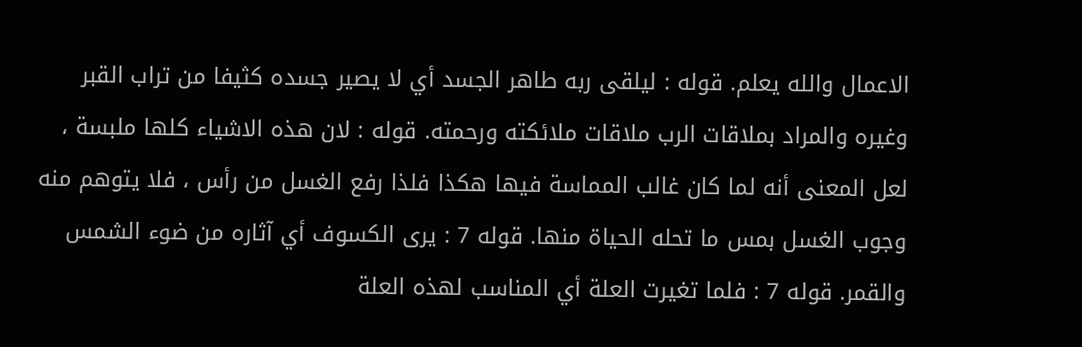الاعمال والله يعلم. قوله : ليلقى ربه طاهر الجسد أي لا يصير جسده كثيفا من تراب القبر وغيره والمراد بملاقات الرب ملاقات ملائكته ورحمته. قوله : لان هذه الاشياء كلها ملبسة ، لعل المعنى أنه لما كان غالب المماسة فيها هكذا فلذا رفع الغسل من رأس ، فلا يتوهم منه وجوب الغسل بمس ما تحله الحياة منها. قوله 7 : يرى الكسوف أي آثاره من ضوء الشمس والقمر. قوله 7 : فلما تغيرت العلة أي المناسب لهذه العلة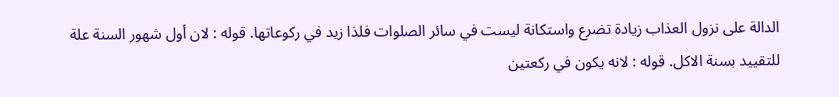الدالة على نزول العذاب زيادة تضرع واستكانة ليست في سائر الصلوات فلذا زيد في ركوعاتها. قوله : لان أول شهور السنة علة للتقييد بسنة الاكل. قوله : لانه يكون في ركعتين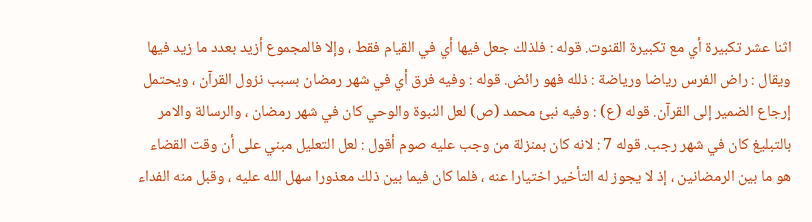اثنا عشر تكبيرة أي مع تكبيرة القنوت. قوله : فلذلك جعل فيها أي في القيام فقط ، وإلا فالمجموع أزيد بعدد ما زيد فيها ويقال : راض الفرس رياضا ورياضة : ذلله فهو رائض. قوله : وفيه فرق أي في شهر رمضان بسبب نزول القرآن ، ويحتمل إرجاع الضمير إلى القرآن. قوله (ع) : وفيه نبئ محمد (ص) لعل النبوة والوحي كان في شهر رمضان ، والرسالة والامر بالتبليغ كان في شهر رجب. قوله 7 : لانه كان بمنزلة من وجب عليه صوم أقول : لعل التعليل مبني على أن وقت القضاء هو ما بين الرمضانين ، إذ لا يجوز له التأخير اختيارا عنه ، فلما كان فيما بين ذلك معذورا سهل الله عليه ، وقبل منه الفداء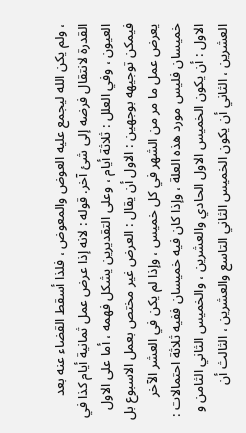، ولم يكن الله ليجمع عليه العوض والمعوض ، فلذا أسقط القضاء عنه بعد القدرة لانتقال فرضه إلى شئ آخر. قوله : لانه إذا عرض عمل ثمانية أيام كذا في العيون ، وفي العلل : ثلاثة أيام ، وعلى التقديرين يشكل فهمه ، أما على الاول فيمكن توجيهه بوجهين : الاول أن يقال : العرض غير مختص بعمل الاسبوع بل يعرض عمل ما مر من الشهر في كل خميس ، وإذا لم يكن في العشر الآخر خميسان فليس مورد هذه العلة ، وإذا كان فيه خميسان ففيه ثلاثة احتمالات : الاول : أن يكون الخميس الاول الحادي والعشرين ، والخميس الثاني الثامن و العشرين ، الثاني أن يكون الخميس الثاني التاسع والعشرين ، الثالث أن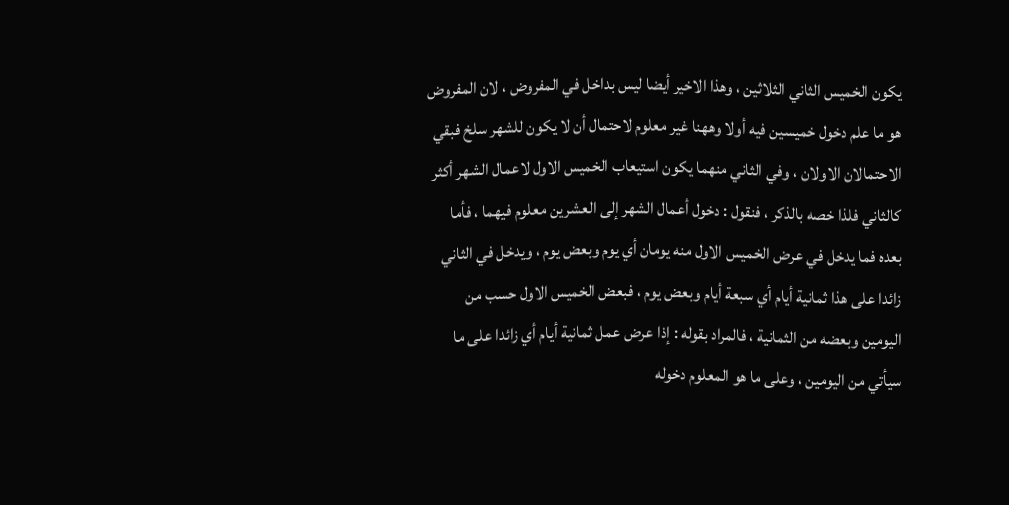يكون الخميس الثاني الثلاثين ، وهذا الاخير أيضا ليس بداخل في المفروض ، لان المفروض هو ما علم دخول خميسين فيه أولا وههنا غير معلوم لاحتمال أن لا يكون للشهر سلخ فبقي الاحتمالان الاولان ، وفي الثاني منهما يكون استيعاب الخميس الاول لاعمال الشهر أكثر كالثاني فلذا خصه بالذكر ، فنقول : دخول أعمال الشهر إلى العشرين معلوم فيهما ، فأما بعده فما يدخل في عرض الخميس الاول منه يومان أي يوم وبعض يوم ، ويدخل في الثاني زائدا على هذا ثمانية أيام أي سبعة أيام وبعض يوم ، فبعض الخميس الاول حسب من اليومين وبعضه من الثمانية ، فالمراد بقوله : إذا عرض عمل ثمانية أيام أي زائدا على ما سيأتي من اليومين ، وعلى ما هو المعلوم دخوله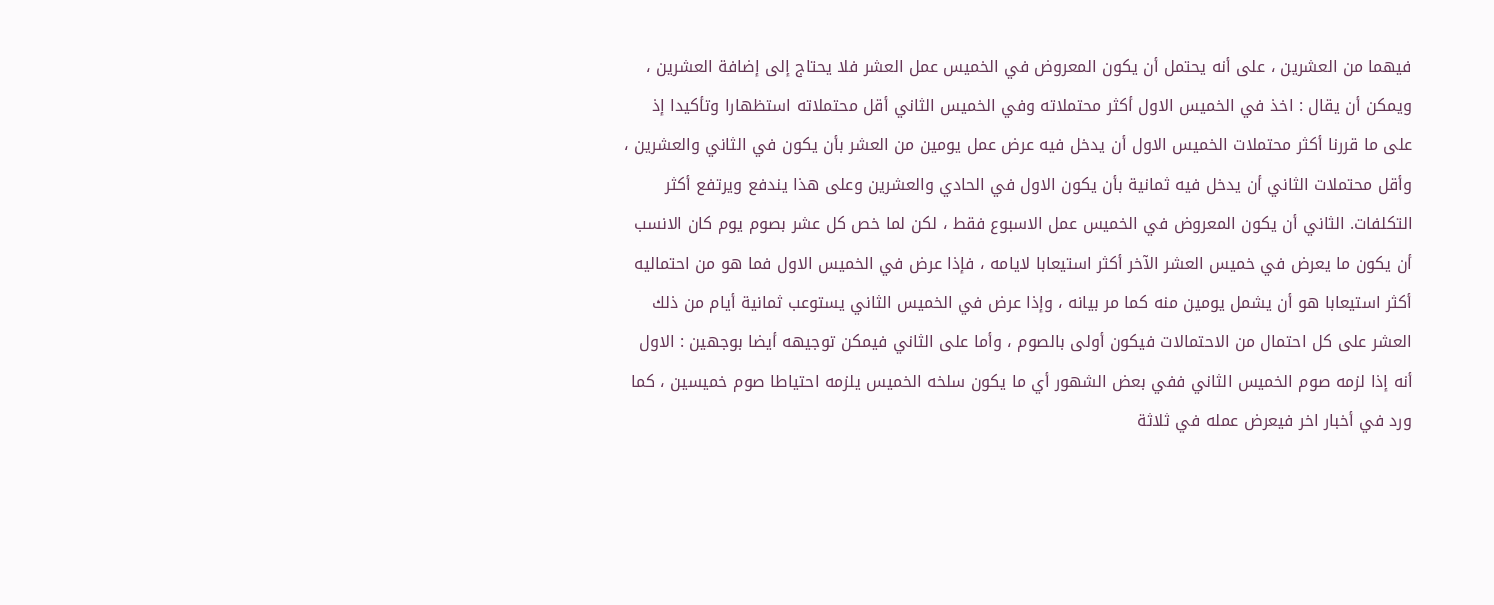فيهما من العشرين ، على أنه يحتمل أن يكون المعروض في الخميس عمل العشر فلا يحتاج إلى إضافة العشرين ، ويمكن أن يقال : اخذ في الخميس الاول أكثر محتملاته وفي الخميس الثاني أقل محتملاته استظهارا وتأكيدا إذ على ما قررنا أكثر محتملات الخميس الاول أن يدخل فيه عرض عمل يومين من العشر بأن يكون في الثاني والعشرين ، وأقل محتملات الثاني أن يدخل فيه ثمانية بأن يكون الاول في الحادي والعشرين وعلى هذا يندفع ويرتفع أكثر التكلفات. الثاني أن يكون المعروض في الخميس عمل الاسبوع فقط ، لكن لما خص كل عشر بصوم يوم كان الانسب أن يكون ما يعرض في خميس العشر الآخر أكثر استيعابا لايامه ، فإذا عرض في الخميس الاول فما هو من احتماليه أكثر استيعابا هو أن يشمل يومين منه كما مر بيانه ، وإذا عرض في الخميس الثاني يستوعب ثمانية أيام من ذلك العشر على كل احتمال من الاحتمالات فيكون أولى بالصوم ، وأما على الثاني فيمكن توجيهه أيضا بوجهين : الاول أنه إذا لزمه صوم الخميس الثاني ففي بعض الشهور أي ما يكون سلخه الخميس يلزمه احتياطا صوم خميسين ، كما ورد في أخبار اخر فيعرض عمله في ثلاثة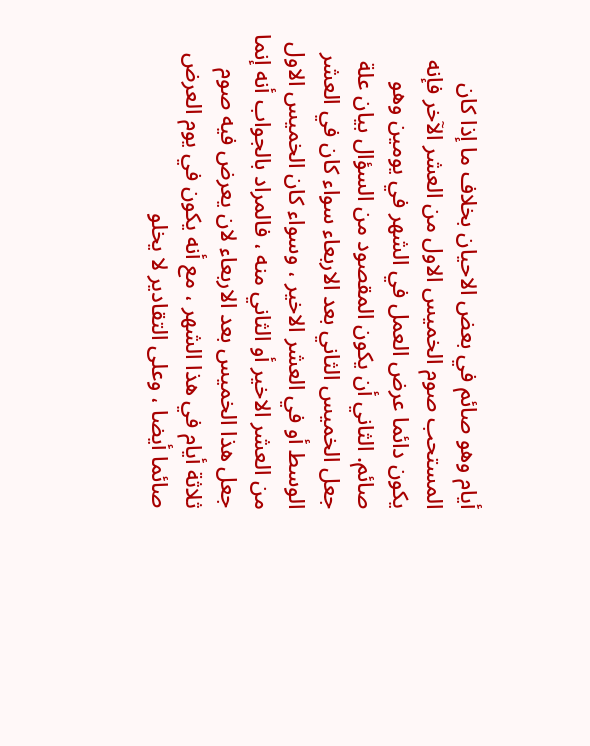أيام وهو صائم في بعض الاحيان بخلاف ما إذا كان المستحب صوم الخميس الاول من العشر الآخر فإنه يكون دائما عرض العمل في الشهر في يومين وهو صائم. الثاني أن يكون المقصود من السؤال بيان علة جعل الخميس الثاني بعد الاربعاء سواء كان في العشر الوسط أو في العشر الاخير ، وسواء كان الخميس الاول من العشر الاخير أو الثاني منه ، فالمراد بالجواب أنه إنما جعل هذا الخميس بعد الاربعاء لان يعرض فيه صوم ثلاثة أيام في هذا الشهر ، مع أنه يكون في يوم العرض صائما أيضا ، وعلى التقادير لا يخلو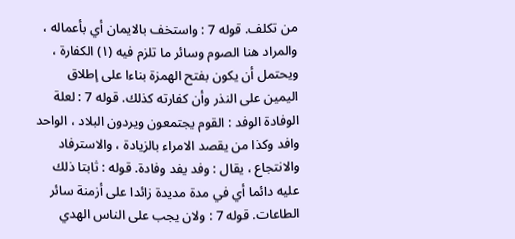من تكلف. قوله 7 : واستخف بالايمان أي بأعماله ، والمراد هنا الصوم وسائر ما تلزم فيه (١) الكفارة ، ويحتمل أن يكون بفتح الهمزة بناءا على إطلاق اليمين على النذر وأن كفارته كذلك. قوله 7 : لعلة الوفادة الوفد : القوم يجتمعون ويردون البلاد ، الواحد وافد وكذا من يقصد الامراء بالزيادة ، والاسترفاد والانتجاع ، يقال : وفد يفد وفادة. قوله : ثابتا ذلك عليه دائما أي في مدة مديدة زائدا على أزمنة سائر الطاعات. قوله 7 : ولان يجب على الناس الهدي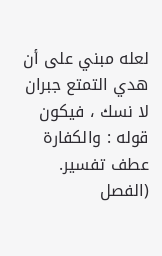لعله مبني على أن هدي التمتع جبران لا نسك ، فيكون قوله : والكفارة عطف تفسير. (الفصل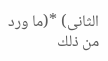الثانى) *(ما ورد من ذلك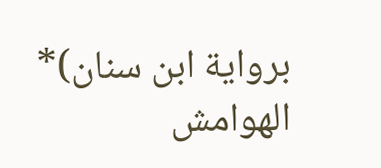برواية ابن سنان)*
الهوامش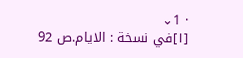· 1⌄
[١]في نسخة : الايام.ص 92